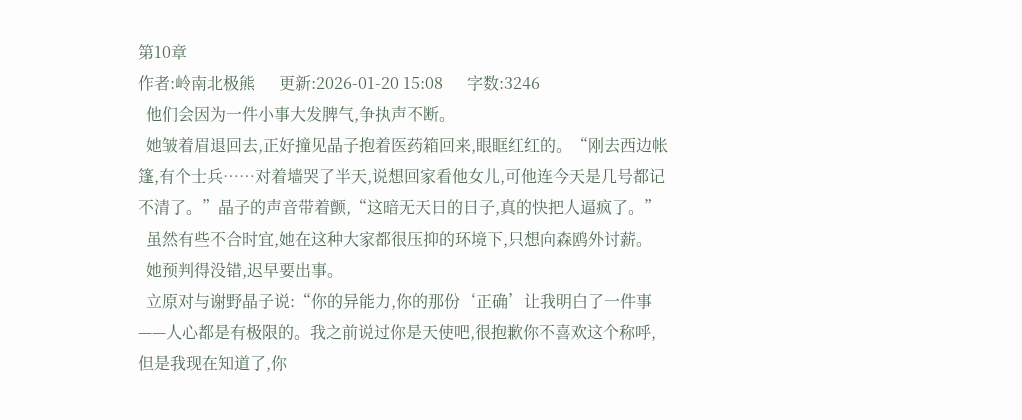第10章
作者:岭南北极熊      更新:2026-01-20 15:08      字数:3246
  他们会因为一件小事大发脾气,争执声不断。
  她皱着眉退回去,正好撞见晶子抱着医药箱回来,眼眶红红的。“刚去西边帐篷,有个士兵……对着墙哭了半天,说想回家看他女儿,可他连今天是几号都记不清了。”晶子的声音带着颤,“这暗无天日的日子,真的快把人逼疯了。”
  虽然有些不合时宜,她在这种大家都很压抑的环境下,只想向森鸥外讨薪。
  她预判得没错,迟早要出事。
  立原对与谢野晶子说:“你的异能力,你的那份‘正确’让我明白了一件事——人心都是有极限的。我之前说过你是天使吧,很抱歉你不喜欢这个称呼,但是我现在知道了,你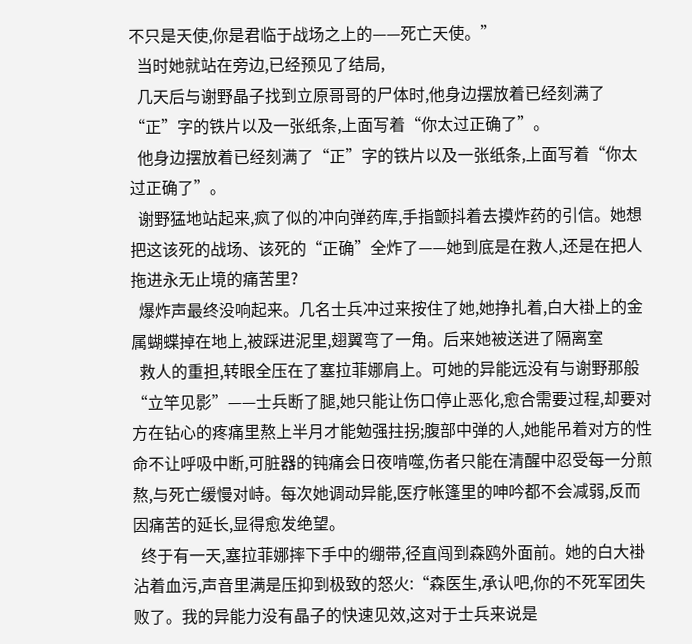不只是天使,你是君临于战场之上的——死亡天使。”
  当时她就站在旁边,已经预见了结局,
  几天后与谢野晶子找到立原哥哥的尸体时,他身边摆放着已经刻满了“正”字的铁片以及一张纸条,上面写着“你太过正确了”。
  他身边摆放着已经刻满了“正”字的铁片以及一张纸条,上面写着“你太过正确了”。
  谢野猛地站起来,疯了似的冲向弹药库,手指颤抖着去摸炸药的引信。她想把这该死的战场、该死的“正确”全炸了——她到底是在救人,还是在把人拖进永无止境的痛苦里?
  爆炸声最终没响起来。几名士兵冲过来按住了她,她挣扎着,白大褂上的金属蝴蝶掉在地上,被踩进泥里,翅翼弯了一角。后来她被送进了隔离室
  救人的重担,转眼全压在了塞拉菲娜肩上。可她的异能远没有与谢野那般“立竿见影”——士兵断了腿,她只能让伤口停止恶化,愈合需要过程,却要对方在钻心的疼痛里熬上半月才能勉强拄拐;腹部中弹的人,她能吊着对方的性命不让呼吸中断,可脏器的钝痛会日夜啃噬,伤者只能在清醒中忍受每一分煎熬,与死亡缓慢对峙。每次她调动异能,医疗帐篷里的呻吟都不会减弱,反而因痛苦的延长,显得愈发绝望。
  终于有一天,塞拉菲娜摔下手中的绷带,径直闯到森鸥外面前。她的白大褂沾着血污,声音里满是压抑到极致的怒火:“森医生,承认吧,你的不死军团失败了。我的异能力没有晶子的快速见效,这对于士兵来说是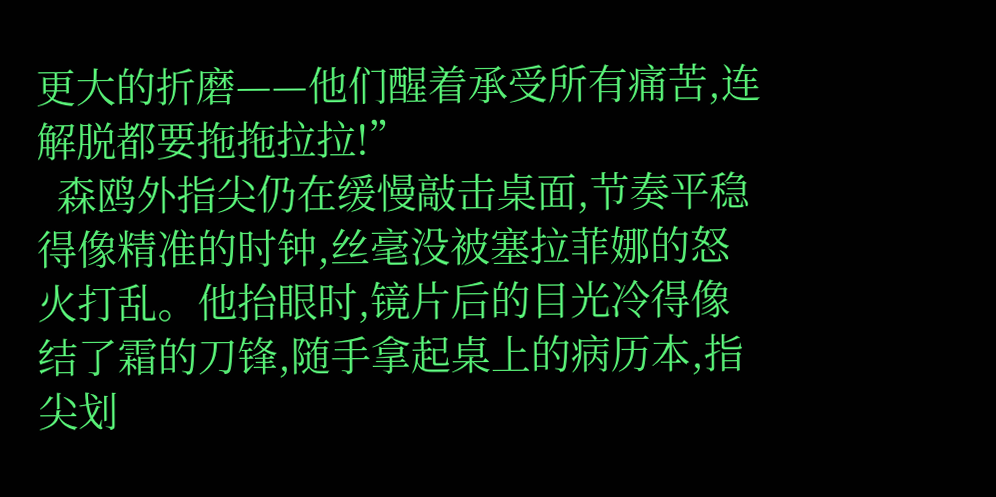更大的折磨——他们醒着承受所有痛苦,连解脱都要拖拖拉拉!”
  森鸥外指尖仍在缓慢敲击桌面,节奏平稳得像精准的时钟,丝毫没被塞拉菲娜的怒火打乱。他抬眼时,镜片后的目光冷得像结了霜的刀锋,随手拿起桌上的病历本,指尖划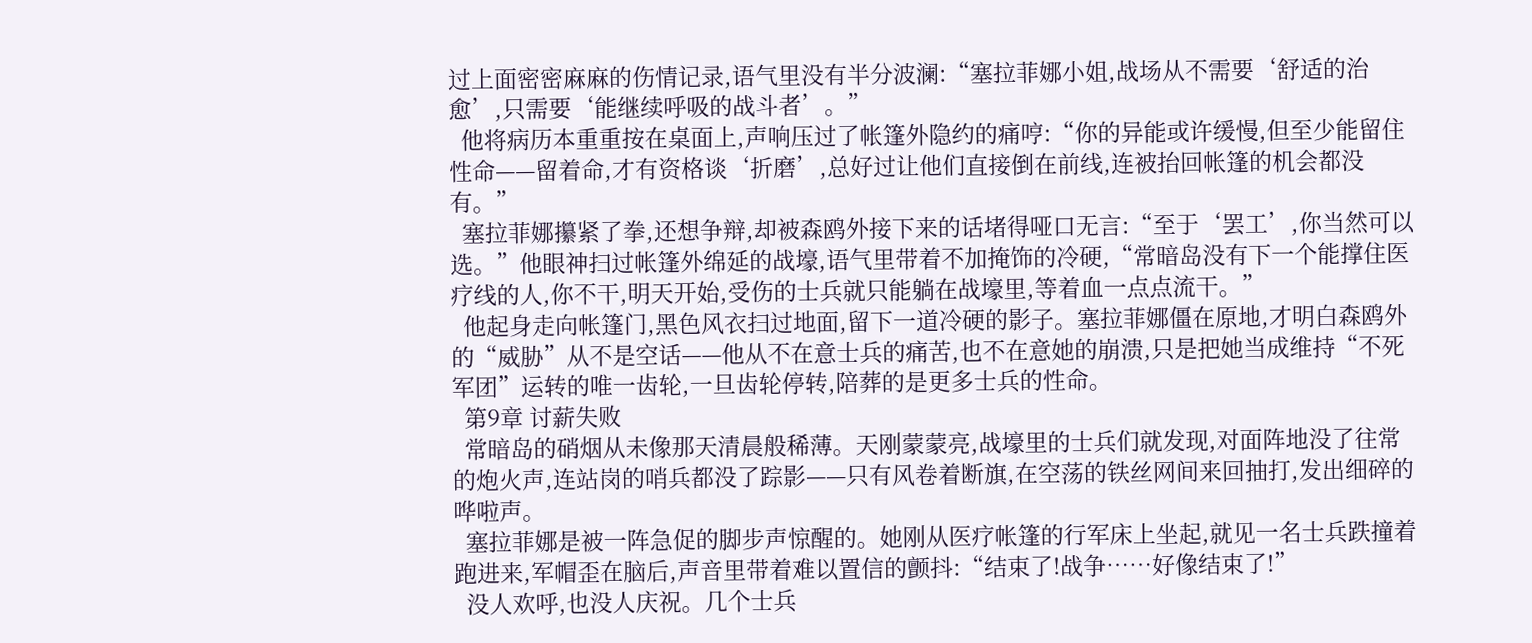过上面密密麻麻的伤情记录,语气里没有半分波澜:“塞拉菲娜小姐,战场从不需要‘舒适的治愈’,只需要‘能继续呼吸的战斗者’。”
  他将病历本重重按在桌面上,声响压过了帐篷外隐约的痛哼:“你的异能或许缓慢,但至少能留住性命——留着命,才有资格谈‘折磨’,总好过让他们直接倒在前线,连被抬回帐篷的机会都没有。”
  塞拉菲娜攥紧了拳,还想争辩,却被森鸥外接下来的话堵得哑口无言:“至于‘罢工’,你当然可以选。”他眼神扫过帐篷外绵延的战壕,语气里带着不加掩饰的冷硬,“常暗岛没有下一个能撑住医疗线的人,你不干,明天开始,受伤的士兵就只能躺在战壕里,等着血一点点流干。”
  他起身走向帐篷门,黑色风衣扫过地面,留下一道冷硬的影子。塞拉菲娜僵在原地,才明白森鸥外的“威胁”从不是空话——他从不在意士兵的痛苦,也不在意她的崩溃,只是把她当成维持“不死军团”运转的唯一齿轮,一旦齿轮停转,陪葬的是更多士兵的性命。
  第9章 讨薪失败
  常暗岛的硝烟从未像那天清晨般稀薄。天刚蒙蒙亮,战壕里的士兵们就发现,对面阵地没了往常的炮火声,连站岗的哨兵都没了踪影——只有风卷着断旗,在空荡的铁丝网间来回抽打,发出细碎的哗啦声。
  塞拉菲娜是被一阵急促的脚步声惊醒的。她刚从医疗帐篷的行军床上坐起,就见一名士兵跌撞着跑进来,军帽歪在脑后,声音里带着难以置信的颤抖:“结束了!战争……好像结束了!”
  没人欢呼,也没人庆祝。几个士兵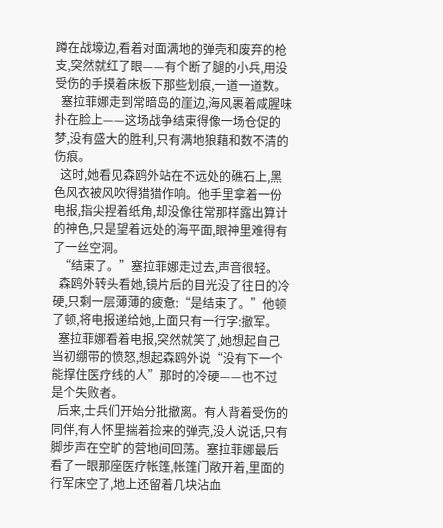蹲在战壕边,看着对面满地的弹壳和废弃的枪支,突然就红了眼——有个断了腿的小兵,用没受伤的手摸着床板下那些划痕,一道一道数。
  塞拉菲娜走到常暗岛的崖边,海风裹着咸腥味扑在脸上——这场战争结束得像一场仓促的梦,没有盛大的胜利,只有满地狼藉和数不清的伤痕。
  这时,她看见森鸥外站在不远处的礁石上,黑色风衣被风吹得猎猎作响。他手里拿着一份电报,指尖捏着纸角,却没像往常那样露出算计的神色,只是望着远处的海平面,眼神里难得有了一丝空洞。
  “结束了。”塞拉菲娜走过去,声音很轻。
  森鸥外转头看她,镜片后的目光没了往日的冷硬,只剩一层薄薄的疲惫:“是结束了。”他顿了顿,将电报递给她,上面只有一行字:撤军。
  塞拉菲娜看着电报,突然就笑了,她想起自己当初绷带的愤怒,想起森鸥外说“没有下一个能撑住医疗线的人”那时的冷硬——也不过是个失败者。
  后来,士兵们开始分批撤离。有人背着受伤的同伴,有人怀里揣着捡来的弹壳,没人说话,只有脚步声在空旷的营地间回荡。塞拉菲娜最后看了一眼那座医疗帐篷,帐篷门敞开着,里面的行军床空了,地上还留着几块沾血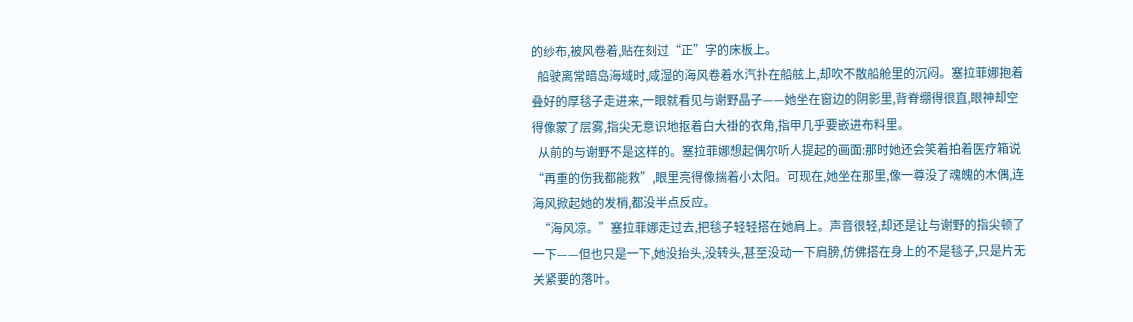的纱布,被风卷着,贴在刻过“正”字的床板上。
  船驶离常暗岛海域时,咸湿的海风卷着水汽扑在船舷上,却吹不散船舱里的沉闷。塞拉菲娜抱着叠好的厚毯子走进来,一眼就看见与谢野晶子——她坐在窗边的阴影里,背脊绷得很直,眼神却空得像蒙了层雾,指尖无意识地抠着白大褂的衣角,指甲几乎要嵌进布料里。
  从前的与谢野不是这样的。塞拉菲娜想起偶尔听人提起的画面:那时她还会笑着拍着医疗箱说“再重的伤我都能救”,眼里亮得像揣着小太阳。可现在,她坐在那里,像一尊没了魂魄的木偶,连海风掀起她的发梢,都没半点反应。
  “海风凉。”塞拉菲娜走过去,把毯子轻轻搭在她肩上。声音很轻,却还是让与谢野的指尖顿了一下——但也只是一下,她没抬头,没转头,甚至没动一下肩膀,仿佛搭在身上的不是毯子,只是片无关紧要的落叶。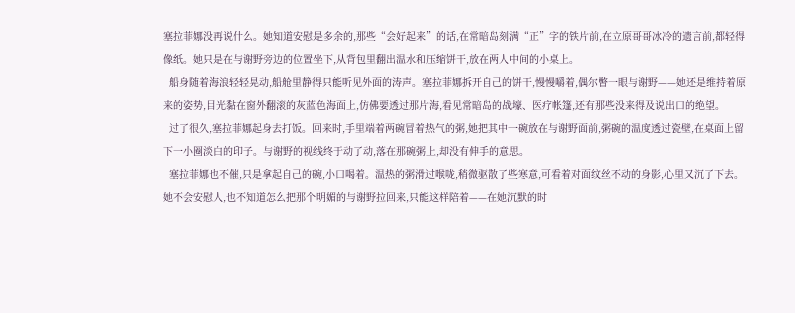塞拉菲娜没再说什么。她知道安慰是多余的,那些“会好起来”的话,在常暗岛刻满“正”字的铁片前,在立原哥哥冰冷的遗言前,都轻得像纸。她只是在与谢野旁边的位置坐下,从背包里翻出温水和压缩饼干,放在两人中间的小桌上。
  船身随着海浪轻轻晃动,船舱里静得只能听见外面的涛声。塞拉菲娜拆开自己的饼干,慢慢嚼着,偶尔瞥一眼与谢野——她还是维持着原来的姿势,目光黏在窗外翻滚的灰蓝色海面上,仿佛要透过那片海,看见常暗岛的战壕、医疗帐篷,还有那些没来得及说出口的绝望。
  过了很久,塞拉菲娜起身去打饭。回来时,手里端着两碗冒着热气的粥,她把其中一碗放在与谢野面前,粥碗的温度透过瓷壁,在桌面上留下一小圈淡白的印子。与谢野的视线终于动了动,落在那碗粥上,却没有伸手的意思。
  塞拉菲娜也不催,只是拿起自己的碗,小口喝着。温热的粥滑过喉咙,稍微驱散了些寒意,可看着对面纹丝不动的身影,心里又沉了下去。她不会安慰人,也不知道怎么把那个明媚的与谢野拉回来,只能这样陪着——在她沉默的时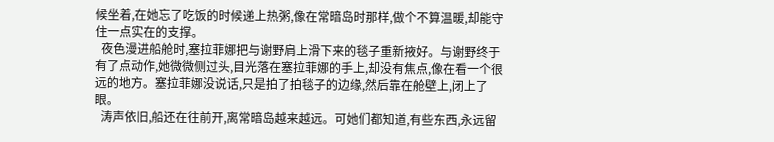候坐着,在她忘了吃饭的时候递上热粥,像在常暗岛时那样,做个不算温暖,却能守住一点实在的支撑。
  夜色漫进船舱时,塞拉菲娜把与谢野肩上滑下来的毯子重新掖好。与谢野终于有了点动作,她微微侧过头,目光落在塞拉菲娜的手上,却没有焦点,像在看一个很远的地方。塞拉菲娜没说话,只是拍了拍毯子的边缘,然后靠在舱壁上,闭上了眼。
  涛声依旧,船还在往前开,离常暗岛越来越远。可她们都知道,有些东西,永远留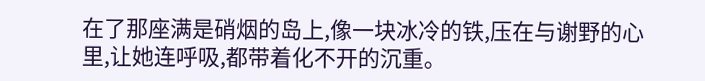在了那座满是硝烟的岛上,像一块冰冷的铁,压在与谢野的心里,让她连呼吸,都带着化不开的沉重。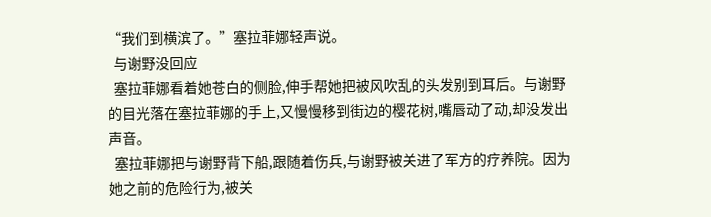“我们到横滨了。”塞拉菲娜轻声说。
  与谢野没回应
  塞拉菲娜看着她苍白的侧脸,伸手帮她把被风吹乱的头发别到耳后。与谢野的目光落在塞拉菲娜的手上,又慢慢移到街边的樱花树,嘴唇动了动,却没发出声音。
  塞拉菲娜把与谢野背下船,跟随着伤兵,与谢野被关进了军方的疗养院。因为她之前的危险行为,被关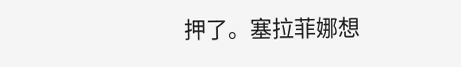押了。塞拉菲娜想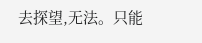去探望,无法。只能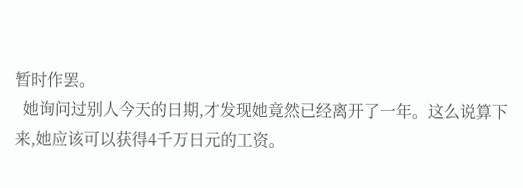暂时作罢。
  她询问过别人今天的日期,才发现她竟然已经离开了一年。这么说算下来,她应该可以获得4千万日元的工资。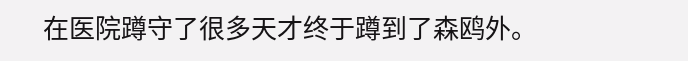在医院蹲守了很多天才终于蹲到了森鸥外。